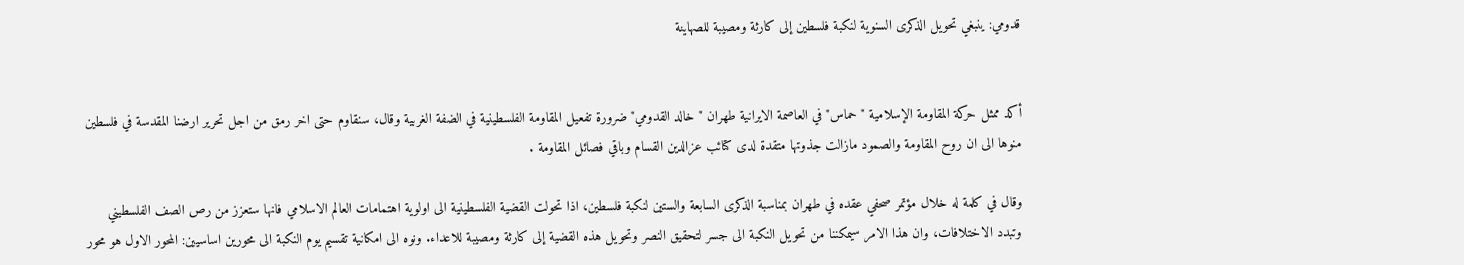قدومي: ينبغي تحويل الذكرى السنوية لنكبة فلسطين إلى كارثة ومصيبة للصهاينة


أكد ممثل حركة المقاومة الإسلامية "حماس" في العاصمة الايرانية طهران "خالد القدومي" ضرورة تفعيل المقاومة الفلسطينية في الضفة الغربية وقال، سنقاوم حتى اخر رمق من اجل تحرير ارضنا المقدسة في فلسطين منوها الى ان روح المقاومة والصمود مازالت جذوتها متقدة لدى كتائب عزالدين القسام وباقي فصائل المقاومة .

وقال في كلمة له خلال مؤتمر صحفي عقده في طهران بمناسبة الذكرى السابعة والستين لنكبة فلسطين، اذا تحولت القضية الفلسطينية الى اولوية اهتمامات العالم الاسلامي فانها ستعزز من رص الصف الفلسطيني وتبدد الاختلافات، وان هذا الامر سيمكننا من تحويل النكبة الى جسر لتحقيق النصر وتحويل هذه القضية إلى كارثة ومصيبة للاعداء. ونوه الى امكانية تقسيم يوم النكبة الى محورين اساسيين: المحور الاول هو محور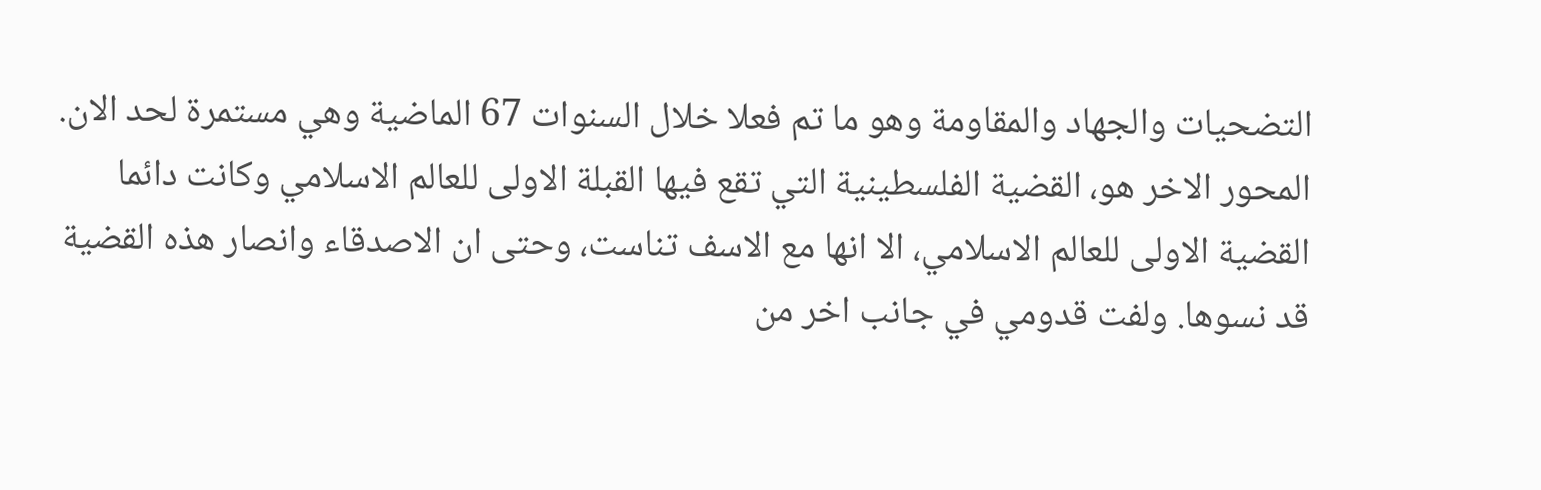التضحيات والجهاد والمقاومة وهو ما تم فعلا خلال السنوات 67 الماضية وهي مستمرة لحد الان. المحور الاخر هو، القضية الفلسطينية التي تقع فيها القبلة الاولى للعالم الاسلامي وكانت دائما القضية الاولى للعالم الاسلامي، الا انها مع الاسف تناست، وحتى ان الاصدقاء وانصار هذه القضية قد نسوها. ولفت قدومي في جانب اخر من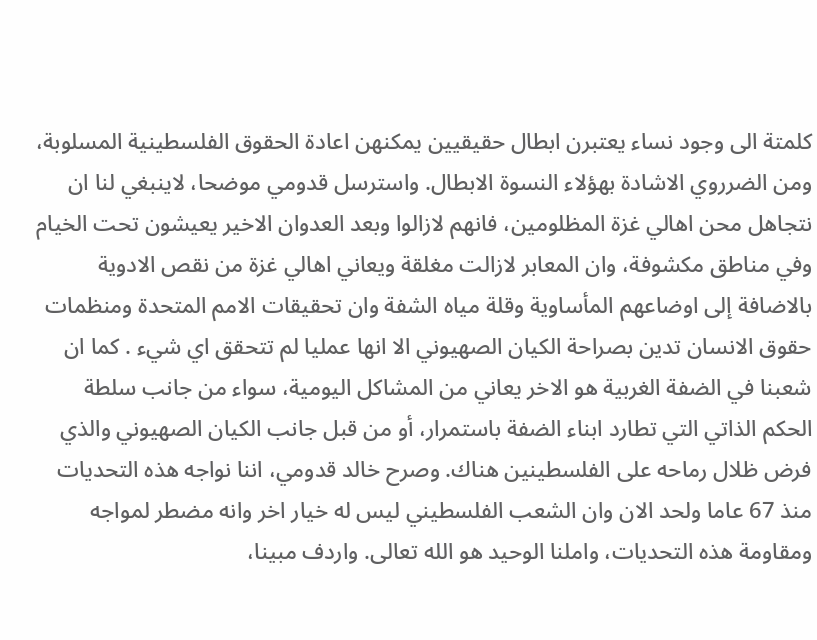كلمتة الى وجود نساء يعتبرن ابطال حقيقيين يمكنهن اعادة الحقوق الفلسطينية المسلوبة، ومن الضرروي الاشادة بهؤلاء النسوة الابطال. واسترسل قدومي موضحا، لاينبغي لنا ان نتجاهل محن اهالي غزة المظلومين، فانهم لازالوا وبعد العدوان الاخير يعيشون تحت الخيام وفي مناطق مكشوفة، وان المعابر لازالت مغلقة ويعاني اهالي غزة من نقص الادوية بالاضافة إلى اوضاعهم المأساوية وقلة مياه الشفة وان تحقيقات الامم المتحدة ومنظمات حقوق الانسان تدين بصراحة الكيان الصهيوني الا انها عمليا لم تتحقق اي شيء . كما ان شعبنا في الضفة الغربية هو الاخر يعاني من المشاكل اليومية، سواء من جانب سلطة الحكم الذاتي التي تطارد ابناء الضفة باستمرار، أو من قبل جانب الكيان الصهيوني والذي فرض ظلال رماحه على الفلسطينين هناك. وصرح خالد قدومي، اننا نواجه هذه التحديات منذ 67 عاما ولحد الان وان الشعب الفلسطيني ليس له خيار اخر وانه مضطر لمواجه ومقاومة هذه التحديات، واملنا الوحيد هو الله تعالى. واردف مبينا،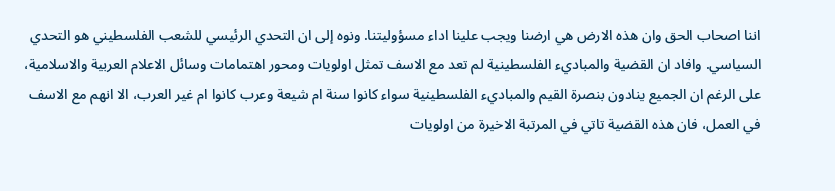اننا اصحاب الحق وان هذه الارض هي ارضنا ويجب علينا اداء مسؤوليتنا. ونوه إلى ان التحدي الرئيسي للشعب الفلسطيني هو التحدي السياسي. وافاد ان القضية والمباديء الفلسطينية لم تعد مع الاسف تمثل اولويات ومحور اهتمامات وسائل الاعلام العربية والاسلامية، على الرغم ان الجميع ينادون بنصرة القيم والمباديء الفلسطينية سواء كانوا سنة ام شيعة وعرب كانوا ام غير العرب، الا انهم مع الاسف في العمل، فان هذه القضية تاتي في المرتبة الاخيرة من اولويات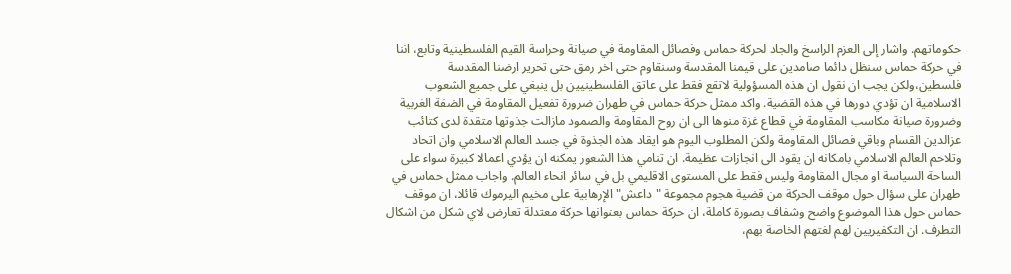حكوماتهم. واشار إلى العزم الراسخ والجاد لحركة حماس وفصائل المقاومة في صيانة وحراسة القيم الفلسطينية وتابع، اننا في حركة حماس سنظل دائما صامدين على قيمنا المقدسة وسنقاوم حتى اخر رمق حتى تحرير ارضنا المقدسة فلسطين،ولكن يجب ان نقول ان هذه المسؤولية لاتقع فقط على عاتق الفلسطينيين بل ينبغي على جميع الشعوب الاسلامية ان تؤدي دورها في هذه القضية. واكد ممثل حركة حماس في طهران ضرورة تفعيل المقاومة في الضفة الغربية وضرورة صيانة مكاسب المقاومة في قطاع غزة منوها الى ان روح المقاومة والصمود مازالت جذوتها متقدة لدى كتائب عزالدين القسام وباقي فصائل المقاومة ولكن المطلوب اليوم هو ايقاد هذه الجذوة في جسد العالم الاسلامي وان اتحاد وتلاحم العالم الاسلامي بامكانه ان يقود الى انجازات عظيمة. ان تنامي هذا الشعور يمكنه ان يؤدي اعمالا كبيرة سواء على الساحة السياسة او مجال المقاومة وليس فقط على المستوى الاقليمي بل في سائر انحاء العالم. واجاب ممثل حماس في طهران على سؤال حول موقف الحركة من قضية هجوم مجموعة "داعش" الإرهابية على مخيم اليرموك قائلا، ان موقف حماس حول هذا الموضوع واضح وشفاف بصورة كاملة، ان حركة حماس بعنوانها حركة معتدلة تعارض لاي شكل من اشكال التطرف. ان التكفيريين لهم لغتهم الخاصة بهم،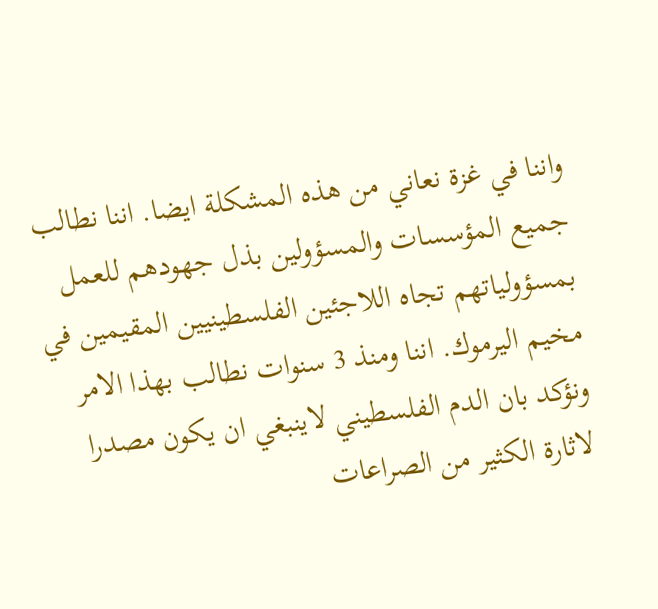واننا في غزة نعاني من هذه المشكلة ايضا. اننا نطالب جميع المؤسسات والمسؤولين بذل جهودهم للعمل بمسؤولياتهم تجاه اللاجئين الفلسطينيين المقيمين في مخيم اليرموك. اننا ومنذ 3 سنوات نطالب بهذا الامر ونؤكد بان الدم الفلسطيني لاينبغي ان يكون مصدرا لاثارة الكثير من الصراعات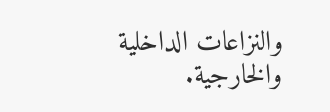والنزاعات الداخلية والخارجية.